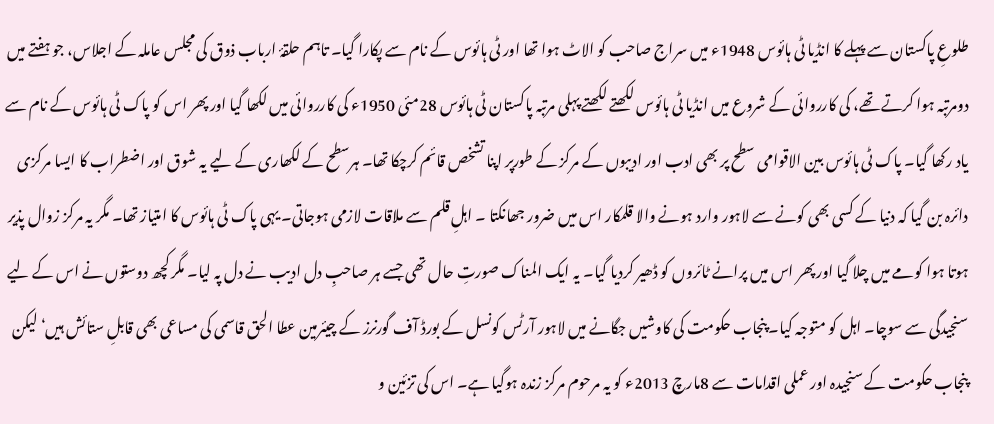طلوعِ پاکستان سے پہلے کا انڈیا ٹی ہائوس 1948ء میں سراج صاحب کو الاٹ ہوا تھا اور ٹی ہائوس کے نام سے پکارا گیا۔ تاہم حلقۂ ارباب ذوق کی مجلس عاملہ کے اجلاس، جو ہفتے میں دومرتبہ ہوا کرتے تھے، کی کارروائی کے شروع میں انڈیا ٹی ہائوس لکھتے لکھتے پہلی مرتبہ پاکستان ٹی ہائوس 28مئی 1950ء کی کارروائی میں لکھا گیا اور پھر اس کو پاک ٹی ہائوس کے نام سے یاد رکھا گیا۔ پاک ٹی ہائوس بین الاقوامی سطح پر بھی ادب اور ادیبوں کے مرکز کے طورپر اپنا تشخص قائم کرچکا تھا۔ ہرسطح کے لکھاری کے لیے یہ شوق اور اضطراب کا ایسا مرکزی دائرہ بن گیا کہ دنیا کے کسی بھی کونے سے لاہور وارد ہونے والا قلمکار اس میں ضرور جھانکتا ۔ اہلِ قلم سے ملاقات لازمی ہوجاتی۔ یہی پاک ٹی ہائوس کا امتیاز تھا۔ مگر یہ مرکز زوال پذیر ہوتا ہوا کومے میں چلا گیا اور پھر اس میں پرانے ٹائروں کو ڈھیر کردیا گیا۔ یہ ایک المناک صورتِ حال تھی جسے ہر صاحبِ دل ادیب نے دل پہ لیا۔ مگر کچھ دوستوں نے اس کے لیے سنجیدگی سے سوچا۔ اہل کو متوجہ کیا۔ پنجاب حکومت کی کاوشیں جگانے میں لاہور آرٹس کونسل کے بورڈ آف گورنرز کے چیئرمین عطا الحق قاسمی کی مساعی بھی قابلِ ستائش ہیں‘ لیکن پنجاب حکومت کے سنجیدہ اور عملی اقدامات سے 8مارچ 2013ء کو یہ مرحوم مرکز زندہ ہوگیا ہے۔ اس کی تزئین و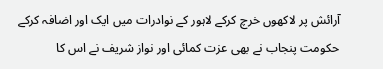آرائش پر لاکھوں خرچ کرکے لاہور کے نوادرات میں ایک اور اضافہ کرکے حکومت پنجاب نے بھی عزت کمائی اور نواز شریف نے اس کا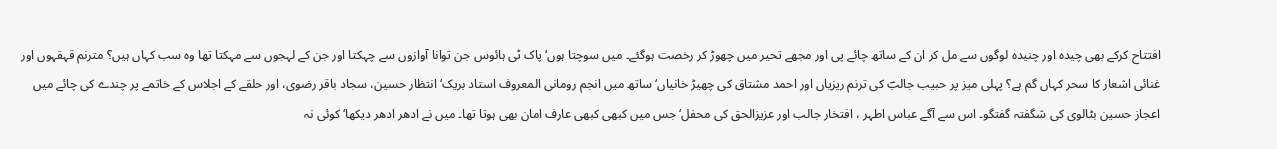افتتاح کرکے بھی چیدہ اور چنیدہ لوگوں سے مل کر ان کے ساتھ چائے پی اور مجھے تحیر میں چھوڑ کر رخصت ہوگئے۔ میں سوچتا ہوں‘ پاک ٹی ہائوس جن توانا آوازوں سے چہکتا اور جن کے لہجوں سے مہکتا تھا وہ سب کہاں ہیں؟ مترنم قہقہوں اور غنائی اشعار کا سحر کہاں گم ہے؟ پہلی میز پر حبیب جالبؔ کی ترنم ریزیاں اور احمد مشتاق کی چھیڑ خانیاں‘ ساتھ میں انجم رومانی المعروف استاد بریک‘ انتظار حسین، سجاد باقر رضوی، اور حلقے کے اجلاس کے خاتمے پر چندے کی چائے میں اعجاز حسین بٹالوی کی شگفتہ گفتگو۔ اس سے آگے عباس اطہر ، افتخار جالب اور عزیزالحق کی محفل‘ جس میں کبھی کبھی عارف امان بھی ہوتا تھا۔ میں نے ادھر ادھر دیکھا‘ کوئی نہ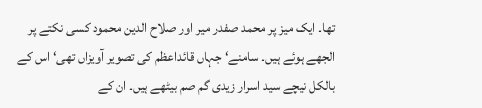تھا۔ ایک میز پر محمد صفدر میر اور صلاح الدین محمود کسی نکتے پر الجھے ہوئے ہیں۔ سامنے‘ جہاں قائداعظم کی تصویر آویزاں تھی‘ اس کے بالکل نیچے سید اسرار زیدی گم صم بیٹھے ہیں۔ ان کے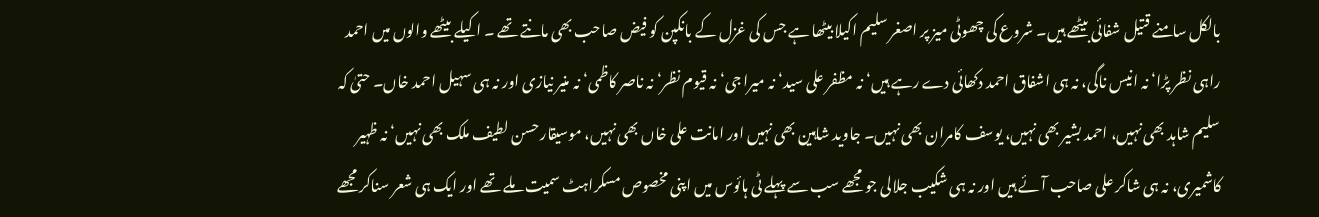بالکل سامنے قتیل شفائی بیٹھے ہیں۔ شروع کی چھوٹی میز پر اصغر سلیم اکیلا بیٹھا ہے جس کی غزل کے بانکپن کو فیض صاحب بھی مانتے تھے ۔ اکیلے بیٹھے والوں میں احمد راہی نظر پڑا‘ نہ انیس ناگی، نہ ہی اشفاق احمد دکھائی دے رہے ہیں‘ نہ مظفر علی سید‘ نہ میرا جی‘ نہ قیوم نظر‘ نہ ناصر کاظمی‘ نہ منیر نیازی اور نہ ہی سہیل احمد خاں۔ حتیٰ کہ سلیم شاہد بھی نہیں، احمد بشیر بھی نہیں، یوسف کامران بھی نہیں۔ جاوید شاہین بھی نہیں اور امانت علی خاں بھی نہیں، موسیقار حسن لطیف ملک بھی نہیں‘ نہ ظہیر کاشمیری، نہ ہی شاکر علی صاحب آئے ہیں اور نہ ہی شکیب جلالی جو مجھے سب سے پہلے ٹی ہائوس میں اپنی مخصوص مسکراہٹ سمیت ملے تھے اور ایک ہی شعر سناکر مجھے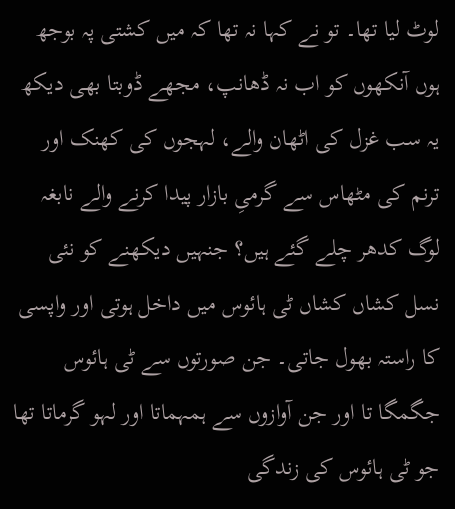لوٹ لیا تھا۔ تو نے کہا نہ تھا کہ میں کشتی پہ بوجھ ہوں آنکھوں کو اب نہ ڈھانپ، مجھے ڈوبتا بھی دیکھ یہ سب غزل کی اٹھان والے، لہجوں کی کھنک اور ترنم کی مٹھاس سے گرمیِ بازار پیدا کرنے والے نابغہ لوگ کدھر چلے گئے ہیں؟ جنہیں دیکھنے کو نئی نسل کشاں کشاں ٹی ہائوس میں داخل ہوتی اور واپسی کا راستہ بھول جاتی۔ جن صورتوں سے ٹی ہائوس جگمگا تا اور جن آوازوں سے ہمہماتا اور لہو گرماتا تھا جو ٹی ہائوس کی زندگی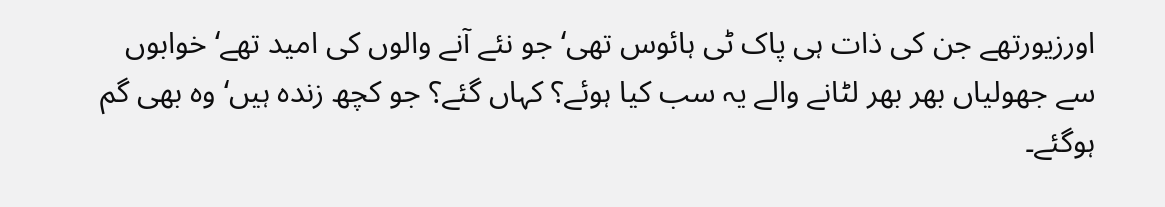اورزیورتھے جن کی ذات ہی پاک ٹی ہائوس تھی‘ جو نئے آنے والوں کی امید تھے‘ خوابوں سے جھولیاں بھر بھر لٹانے والے یہ سب کیا ہوئے؟ کہاں گئے؟ جو کچھ زندہ ہیں‘ وہ بھی گم ہوگئے۔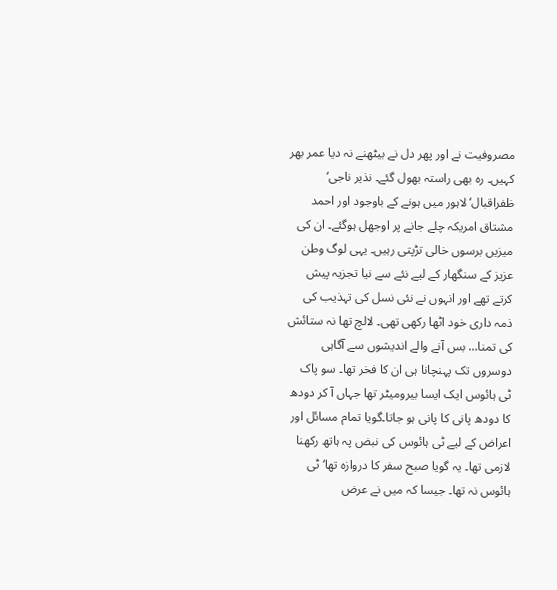مصروفیت نے اور پھر دل نے بیٹھنے نہ دیا عمر بھر کہیں۔ رہ بھی راستہ بھول گئے۔ نذیر ناجی‘ ظفراقبال‘ لاہور میں ہونے کے باوجود اور احمد مشتاق امریکہ چلے جانے پر اوجھل ہوگئے۔ ان کی میزیں برسوں خالی تڑپتی رہیں۔ یہی لوگ وطن عزیز کے سنگھار کے لیے نئے سے نیا تجزیہ پیش کرتے تھے اور انہوں نے نئی نسل کی تہذیب کی ذمہ داری خود اٹھا رکھی تھی۔ لالچ تھا نہ ستائش کی تمنا… بس آنے والے اندیشوں سے آگاہی دوسروں تک پہنچانا ہی ان کا فخر تھا۔ سو پاک ٹی ہائوس ایک ایسا بیرومیٹر تھا جہاں آ کر دودھ کا دودھ پانی کا پانی ہو جاتا۔گویا تمام مسائل اور اعراض کے لیے ٹی ہائوس کی نبض پہ ہاتھ رکھنا لازمی تھا۔ یہ گویا صبح سفر کا دروازہ تھا‘ ٹی ہائوس نہ تھا۔ جیسا کہ میں نے عرض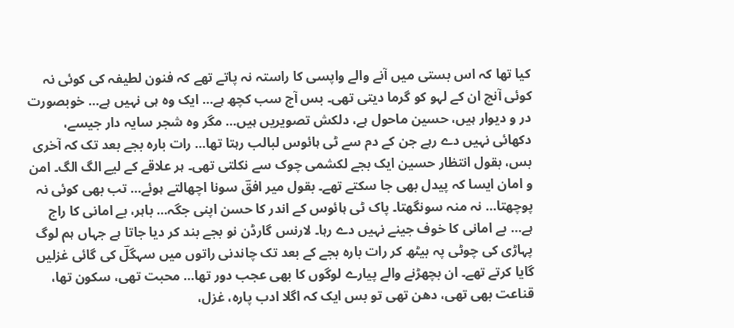کیا تھا کہ اس بستی میں آنے والے واپسی کا راستہ نہ پاتے تھے کہ فنون لطیفہ کی کوئی نہ کوئی آنچ ان کے لہو کو گرما دیتی تھی۔ بس آج سب کچھ ہے… ایک وہ ہی نہیں ہے… خوبصورت در و دیوار ہیں، حسین ماحول ہے، دلکش تصویریں ہیں… مگر وہ شجر سایہ دار جیسے، دکھائی نہیں دے رہے جن کے دم سے ٹی ہائوس لبالب رہتا تھا… رات بارہ بجے بعد تک کہ آخری بس، بقول انتظار حسین ایک بجے لکشمی چوک سے نکلتی تھی۔ ہر علاقے کے لیے الگ الگ۔ امن و امان ایسا کہ پیدل بھی جا سکتے تھے۔ بقول میر افقؔ سونا اچھالتے ہوئے… تب بھی کوئی نہ پوچھتا… نہ منہ سونگھتا۔ پاک ٹی ہائوس کے اندر کا حسن اپنی جگہ… باہر، بے امانی کا راج ہے… بے امانی کا خوف جینے نہیں دے رہا۔ لارنس گارڈن نو بجے بند کر دیا جاتا ہے جہاں ہم لوگ پہاڑی کی چوٹی پہ بیٹھ کر رات بارہ بجے کے بعد تک چاندنی راتوں میں سہگلؔ کی گائی غزلیں گایا کرتے تھے۔ ان بچھڑنے والے پیارے لوگوں کا بھی عجب دور تھا… محبت تھی، سکون تھا، قناعت بھی تھی، دھن تھی تو بس ایک کہ اگلا ادب پارہ، غزل،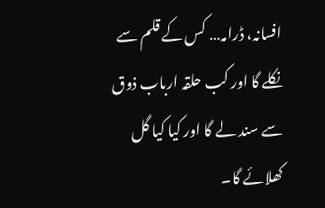افسانہ، ڈرامہ… کس کے قلم سے نکلے گا اور کب حلقہ ارباب ذوق سے سند لے گا اور کیا کیا گل کھلائے گا۔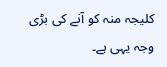کلیجہ منہ کو آنے کی بڑی وجہ یہی ہے۔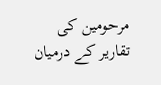مرحومین کی تقاریر کے درمیان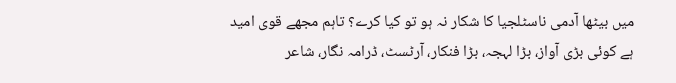میں بیٹھا آدمی ناسٹلجیا کا شکار نہ ہو تو کیا کرے؟ تاہم مجھے قوی امید ہے کوئی بڑی آواز، بڑا لہجہ، بڑا فنکار، آرٹسٹ، ڈرامہ نگار، شاعر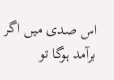اس صدی میں اگر برآمد ہوگا تو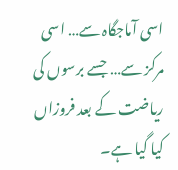اسی آماجگاہ سے… اسی مرکز سے… جسے برسوں کی ریاضت کے بعد فروزاں کیا گیا ہے۔